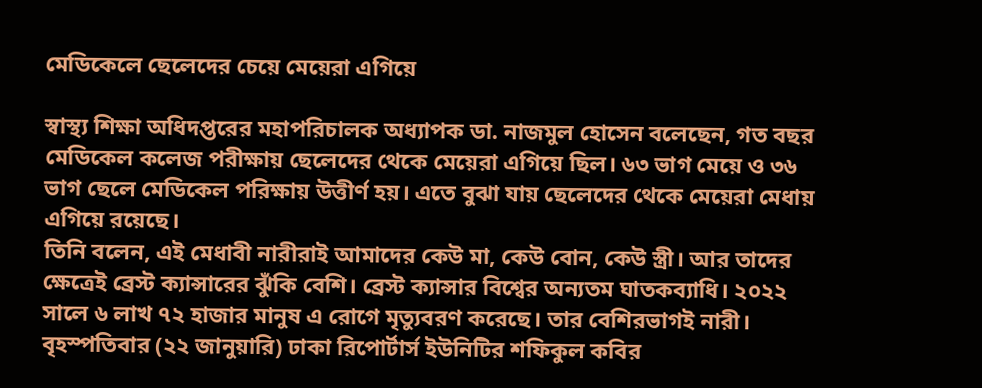মেডিকেলে ছেলেদের চেয়ে মেয়েরা এগিয়ে

স্বাস্থ্য শিক্ষা অধিদপ্তরের মহাপরিচালক অধ্যাপক ডা. নাজমুল হোসেন বলেছেন, গত বছর মেডিকেল কলেজ পরীক্ষায় ছেলেদের থেকে মেয়েরা এগিয়ে ছিল। ৬৩ ভাগ মেয়ে ও ৩৬ ভাগ ছেলে মেডিকেল পরিক্ষায় উত্তীর্ণ হয়। এতে বুঝা যায় ছেলেদের থেকে মেয়েরা মেধায় এগিয়ে রয়েছে।
তিনি বলেন, এই মেধাবী নারীরাই আমাদের কেউ মা, কেউ বোন, কেউ স্ত্রী। আর তাদের ক্ষেত্রেই ব্রেস্ট ক্যান্সারের ঝুঁকি বেশি। ব্রেস্ট ক্যান্সার বিশ্বের অন্যতম ঘাতকব্যাধি। ২০২২ সালে ৬ লাখ ৭২ হাজার মানুষ এ রোগে মৃত্যুবরণ করেছে। তার বেশিরভাগই নারী।
বৃহস্পতিবার (২২ জানুয়ারি) ঢাকা রিপোর্টার্স ইউনিটির শফিকুল কবির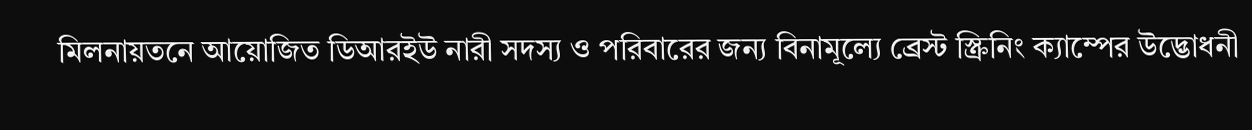মিলনায়তনে আয়োজিত ডিআরইউ নারী সদস্য ও পরিবারের জন্য বিনামূল্যে ব্রেস্ট স্ক্রিনিং ক্যাম্পের উদ্ভোধনী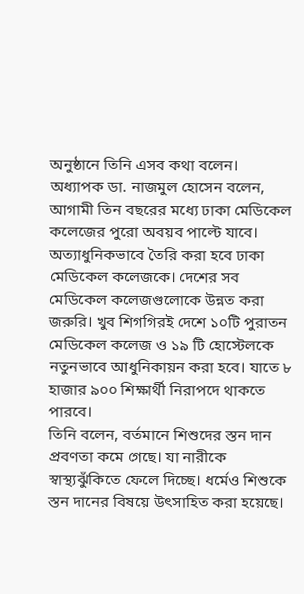অনুষ্ঠানে তিনি এসব কথা বলেন।
অধ্যাপক ডা. নাজমুল হোসেন বলেন, আগামী তিন বছরের মধ্যে ঢাকা মেডিকেল কলেজের পুরো অবয়ব পাল্টে যাবে। অত্যাধুনিকভাবে তৈরি করা হবে ঢাকা মেডিকেল কলেজকে। দেশের সব মেডিকেল কলেজগুলোকে উন্নত করা জরুরি। খুব শিগগিরই দেশে ১০টি পুরাতন মেডিকেল কলেজ ও ১৯ টি হোস্টেলকে নতুনভাবে আধুনিকায়ন করা হবে। যাতে ৮ হাজার ৯০০ শিক্ষার্থী নিরাপদে থাকতে পারবে।
তিনি বলেন, বর্তমানে শিশুদের স্তন দান প্রবণতা কমে গেছে। যা নারীকে স্বাস্থ্যঝুঁকিতে ফেলে দিচ্ছে। ধর্মেও শিশুকে স্তন দানের বিষয়ে উৎসাহিত করা হয়েছে।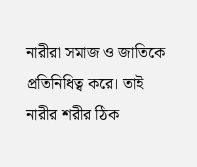নারীরা সমাজ ও জাতিকে প্রতিনিধিত্ব করে। তাই নারীর শরীর ঠিক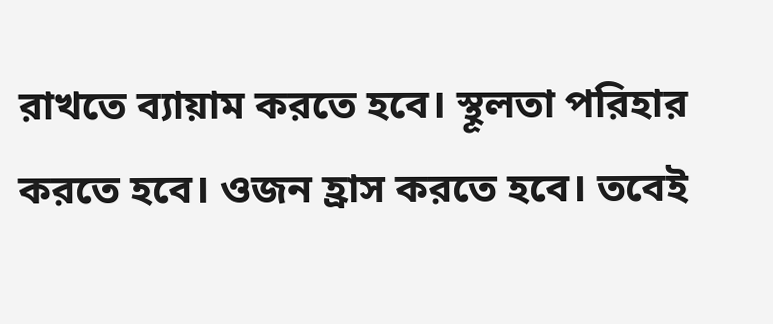রাখতে ব্যায়াম করতে হবে। স্থূলতা পরিহার করতে হবে। ওজন হ্রাস করতে হবে। তবেই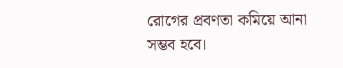রোগের প্রবণতা কমিয়ে আনা সম্ভব হবে।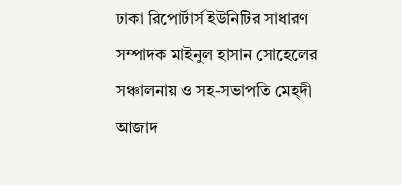ঢাকা রিপোর্টার্স ইউনিটির সাধারণ সম্পাদক মাইনুল হাসান সোহেলের সঞ্চালনায় ও সহ-সভাপতি মেহ্দী আজাদ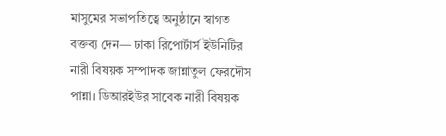মাসুমের সভাপতিত্বে অনুষ্ঠানে স্বাগত বক্তব্য দেন— ঢাকা রিপোর্টার্স ইউনিটির নারী বিষয়ক সম্পাদক জান্নাতুল ফেরদৌস পান্না। ডিআরইউর সাবেক নারী বিষয়ক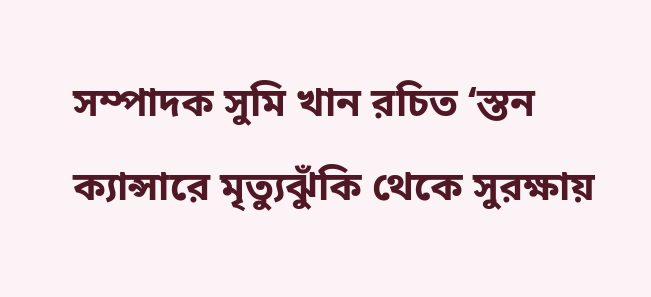সম্পাদক সুমি খান রচিত ‘স্তন ক্যান্সারে মৃত্যুঝুঁকি থেকে সুরক্ষায়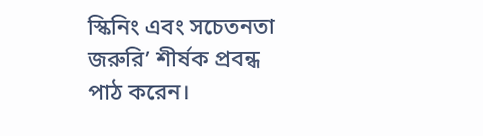স্কিনিং এবং সচেতনতা জরুরি’ শীর্ষক প্রবন্ধ পাঠ করেন।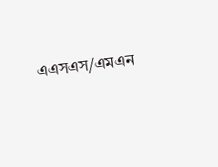এএসএস/এমএন